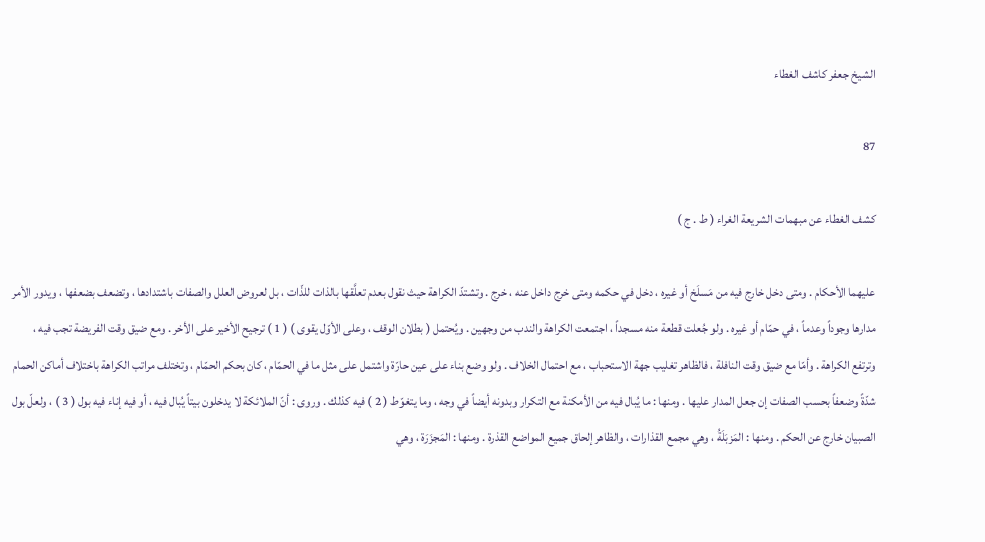الشيخ جعفر كاشف الغطاء

87

كشف الغطاء عن مبهمات الشريعة الغراء ( ط . ج )

عليهما الأحكام . ومتى دخل خارج فيه من مَسلَخ أو غيره ، دخل في حكمه ومتى خرج داخل عنه ، خرج . وتشتدّ الكراهة حيث نقول بعدم تعلَّقها بالذات للذّات ، بل لعروض العلل والصفات باشتدادها ، وتضعف بضعفها ، ويدور الأمر مدارها وجوداً وعدماً ، في حمّام أو غيره . ولو جُعلت قطعة منه مسجداً ، اجتمعت الكراهة والندب من وجهين . ويُحتمل ( بطلان الوقف ، وعلى الأوّل يقوى ) ( 1 ) ترجيح الأخير على الأخر . ومع ضيق وقت الفريضة تجب فيه ، وترتفع الكراهة . وأمّا مع ضيق وقت النافلة ، فالظاهر تغليب جهة الاستحباب ، مع احتمال الخلاف . ولو وضع بناء على عين حارّة واشتمل على مثل ما في الحمّام ، كان بحكم الحمّام ، وتختلف مراتب الكراهة باختلاف أماكن الحمام شدّةً وضعفاً بحسب الصفات إن جعل المدار عليها . ومنها : ما يُبال فيه من الأمكنة مع التكرار وبدونه أيضاً في وجه ، وما يتغوّط ( 2 ) فيه كذلك . وروى : أنّ الملائكة لا يدخلون بيتاً يُبال فيه ، أو فيه إناء فيه بول ( 3 ) ، ولعلّ بول الصبيان خارج عن الحكم . ومنها : المَزبَلَةُ ، وهي مجمع القذارات ، والظاهر إلحاق جميع المواضع القذرة . ومنها : المَجزَرَة ، وهي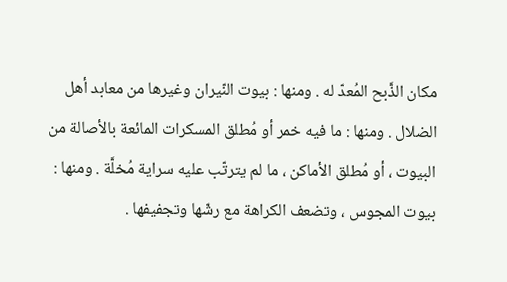مكان الذَّبح المُعدّ له . ومنها : بيوت النّيران وغيرها من معابد أهل الضلال . ومنها : ما فيه خمر أو مُطلق المسكرات المائعة بالأصالة من البيوت ، أو مُطلق الأماكن ، ما لم يترتّب عليه سراية مُخلَّة . ومنها : بيوت المجوس ، وتضعف الكراهة مع رشّها وتجفيفها .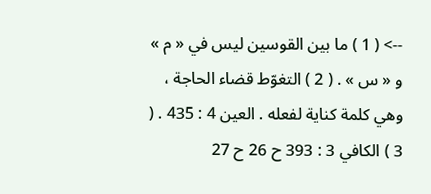--> ( 1 ) ما بين القوسين ليس في « م » و « س » . ( 2 ) التغوّط قضاء الحاجة ، وهي كلمة كناية لفعله . العين 4 : 435 . ( 3 ) الكافي 3 : 393 ح 26 ح 27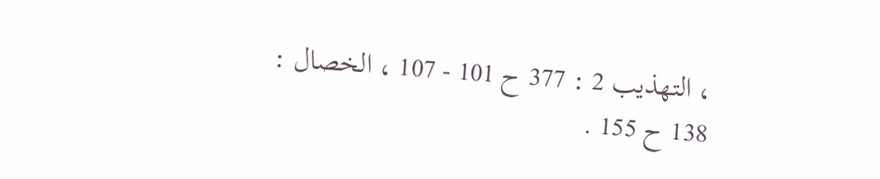، التهذيب 2 : 377 ح 101 - 107 ، الخصال : 138 ح 155 .